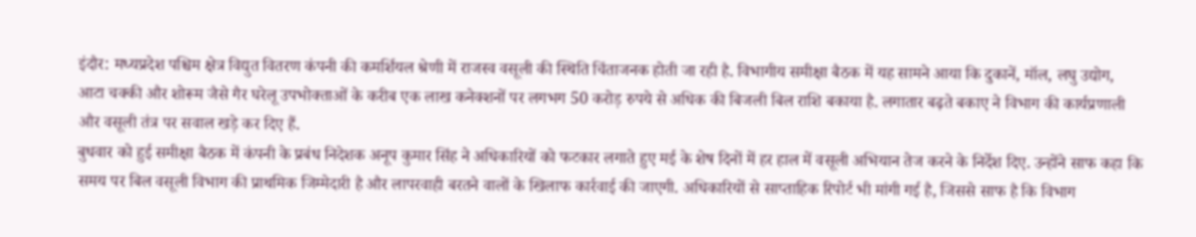इंदौर: मध्यप्रदेश पश्चिम क्षेत्र विद्युत वितरण कंपनी की कमर्शियल श्रेणी में राजस्व वसूली की स्थिति चिंताजनक होती जा रही है. विभागीय समीक्षा बैठक में यह सामने आया कि दुकानें, मॉल, लघु उद्योग, आटा चक्की और शोरूम जैसे गैर घरेलू उपभोक्ताओं के करीब एक लाख कनेक्शनों पर लगभग 50 करोड़ रुपये से अधिक की बिजली बिल राशि बकाया है. लगातार बढ़ते बकाए ने विभाग की कार्यप्रणाली और वसूली तंत्र पर सवाल खड़े कर दिए हैं.
बुधवार को हुई समीक्षा बैठक में कंपनी के प्रबंध निदेशक अनूप कुमार सिंह ने अधिकारियों को फटकार लगाते हुए मई के शेष दिनों में हर हाल में वसूली अभियान तेज करने के निर्देश दिए. उन्होंने साफ कहा कि समय पर बिल वसूली विभाग की प्राथमिक जिम्मेदारी है और लापरवाही बरतने वालों के खिलाफ कार्रवाई की जाएगी. अधिकारियों से साप्ताहिक रिपोर्ट भी मांगी गई है, जिससे साफ है कि विभाग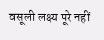वसूली लक्ष्य पूरे नहीं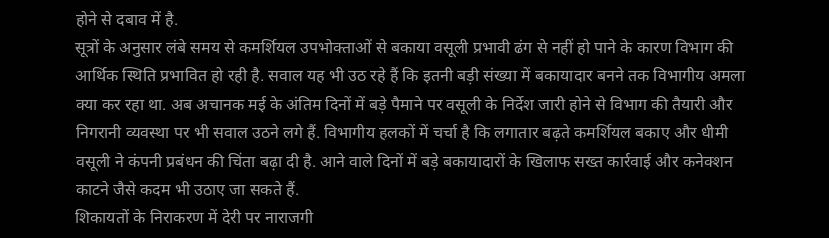होने से दबाव में है.
सूत्रों के अनुसार लंबे समय से कमर्शियल उपभोक्ताओं से बकाया वसूली प्रभावी ढंग से नहीं हो पाने के कारण विभाग की आर्थिक स्थिति प्रभावित हो रही है. सवाल यह भी उठ रहे हैं कि इतनी बड़ी संख्या में बकायादार बनने तक विभागीय अमला क्या कर रहा था. अब अचानक मई के अंतिम दिनों में बड़े पैमाने पर वसूली के निर्देश जारी होने से विभाग की तैयारी और निगरानी व्यवस्था पर भी सवाल उठने लगे हैं. विभागीय हलकों में चर्चा है कि लगातार बढ़ते कमर्शियल बकाए और धीमी वसूली ने कंपनी प्रबंधन की चिंता बढ़ा दी है. आने वाले दिनों में बड़े बकायादारों के खिलाफ सख्त कार्रवाई और कनेक्शन काटने जैसे कदम भी उठाए जा सकते हैं.
शिकायतों के निराकरण में देरी पर नाराजगी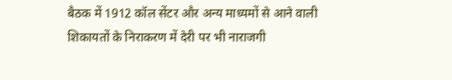बैठक में 1912 कॉल सेंटर और अन्य माध्यमों से आने वाली शिकायतों के निराकरण में देरी पर भी नाराजगी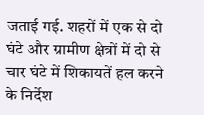जताई गई. शहरों में एक से दो घंटे और ग्रामीण क्षेत्रों में दो से चार घंटे में शिकायतें हल करने के निर्देश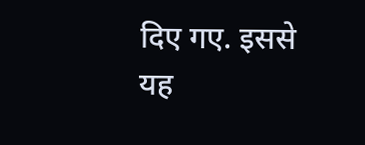दिए गए. इससे यह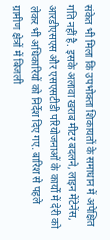संकेत भी मिला कि उपभोक्ता शिकायतों के समाधान में अपेक्षित गति नहीं है. इसके अलावा खराब मीटर बदलने, लाइन मेंटेनेंस, आरडीएसएस और एसएसटीडी परियोजनाओं के कार्यों में देरी को लेकर भी अधिकारियों को निर्देश दिए गए. बारिश से पहले ग्रामीण क्षेत्रों में बिजली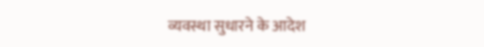व्यवस्था सुधारने के आदेश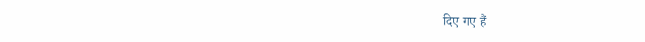दिए गए हैं